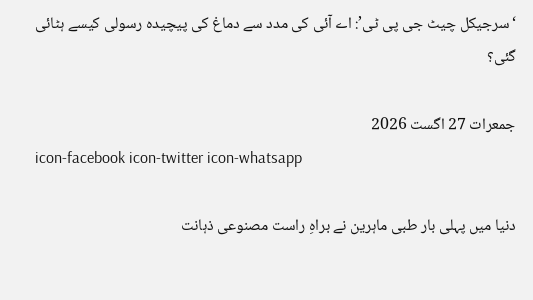‘سرجیکل چیٹ جی پی ٹی’: اے آئی کی مدد سے دماغ کی پیچیدہ رسولی کیسے ہٹائی گئی؟

جمعرات 27 اگست 2026
icon-facebook icon-twitter icon-whatsapp

دنیا میں پہلی بار طبی ماہرین نے براہِ راست مصنوعی ذہانت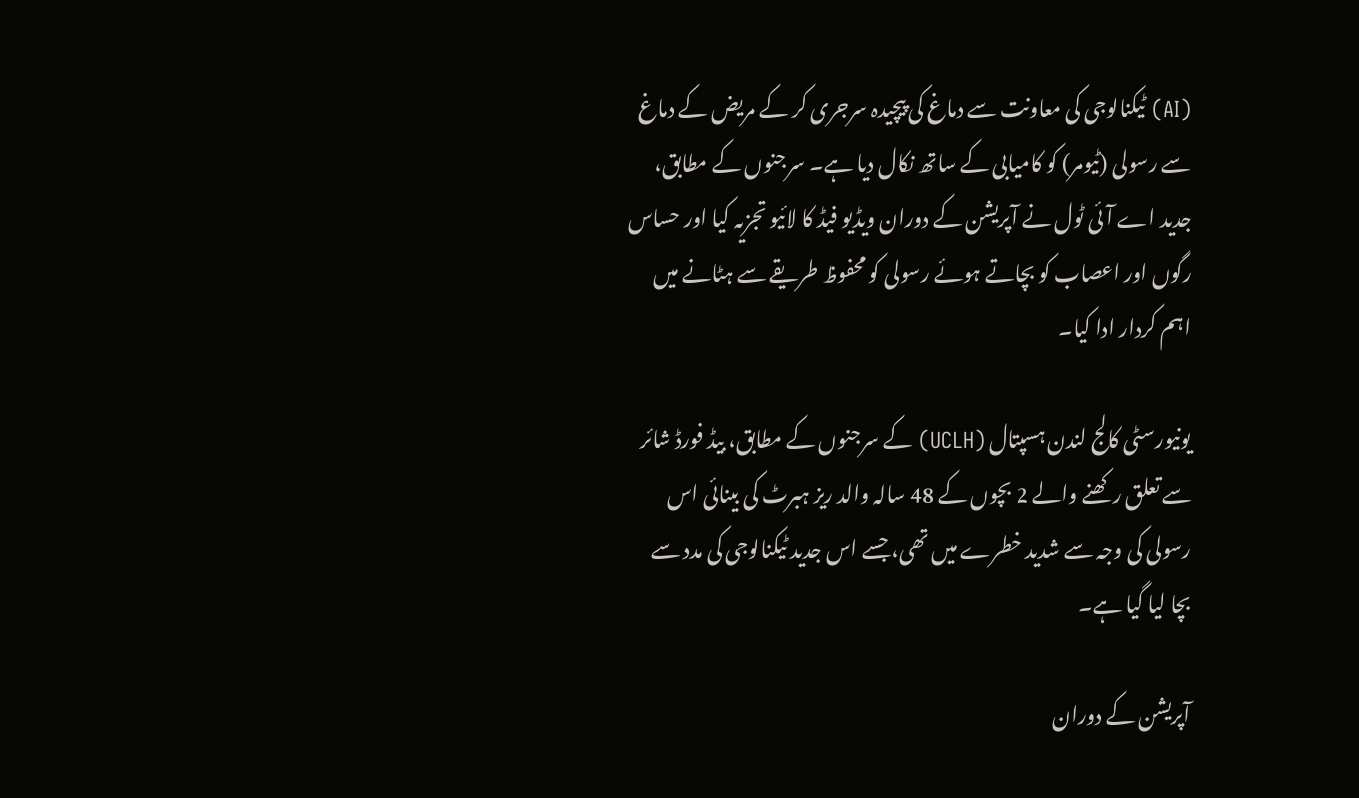(AI) ٹیکنالوجی کی معاونت سے دماغ کی پیچیدہ سرجری کر کے مریض کے دماغ سے رسولی (ٹیومر) کو کامیابی کے ساتھ نکال دیا ہے۔ سرجنوں کے مطابق، جدید اے آئی ٹول نے آپریشن کے دوران ویڈیو فیڈ کا لائیو تجزیہ کیا اور حساس رگوں اور اعصاب کو بچاتے ہوئے رسولی کو محفوظ طریقے سے ہٹانے میں اہم کردار ادا کیا۔

یونیورسٹی کالج لندن ہسپتال (UCLH) کے سرجنوں کے مطابق، بیڈ فورڈ شائر سے تعلق رکھنے والے 2 بچوں کے 48 سالہ والد ریز ہبرٹ کی بینائی اس رسولی کی وجہ سے شدید خطرے میں تھی، جسے اس جدید ٹیکنالوجی کی مدد سے بچا لیا گیا ہے۔

آپریشن کے دوران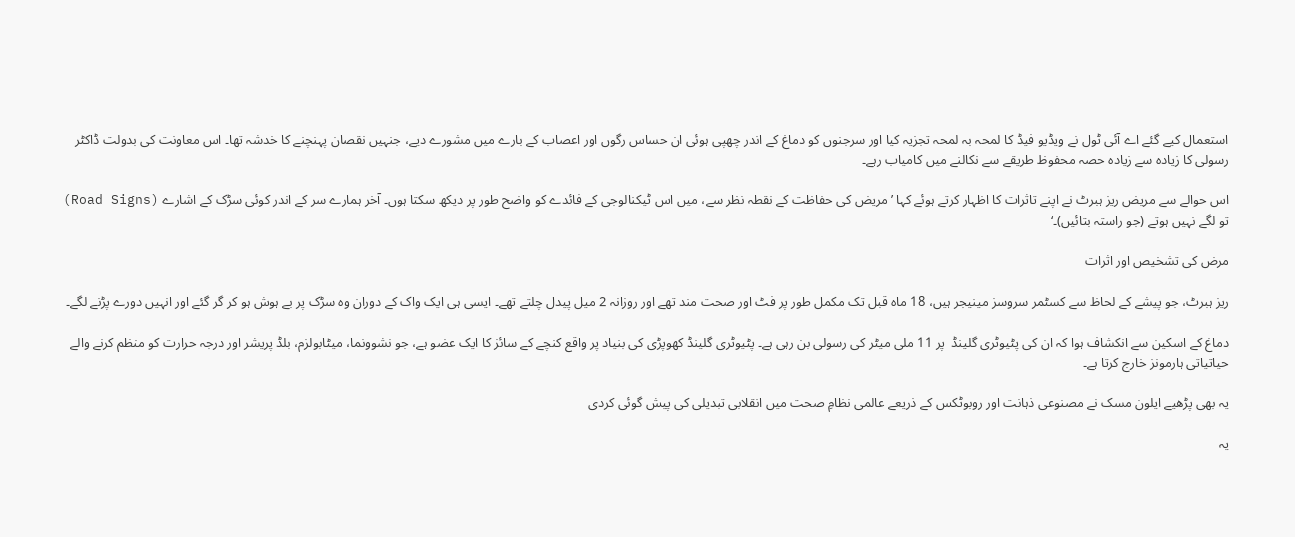استعمال کیے گئے اے آئی ٹول نے ویڈیو فیڈ کا لمحہ بہ لمحہ تجزیہ کیا اور سرجنوں کو دماغ کے اندر چھپی ہوئی ان حساس رگوں اور اعصاب کے بارے میں مشورے دیے، جنہیں نقصان پہنچنے کا خدشہ تھا۔ اس معاونت کی بدولت ڈاکٹر رسولی کا زیادہ سے زیادہ حصہ محفوظ طریقے سے نکالنے میں کامیاب رہے۔

اس حوالے سے مریض ریز ہبرٹ نے اپنے تاثرات کا اظہار کرتے ہوئے کہا ’مریض کی حفاظت کے نقطہ نظر سے، میں اس ٹیکنالوجی کے فائدے کو واضح طور پر دیکھ سکتا ہوں۔ آخر ہمارے سر کے اندر کوئی سڑک کے اشارے (Road Signs) تو لگے نہیں ہوتے (جو راستہ بتائیں)۔‘

مرض کی تشخیص اور اثرات

ریز ہبرٹ، جو پیشے کے لحاظ سے کسٹمر سروسز مینیجر ہیں، 18 ماہ قبل تک مکمل طور پر فٹ اور صحت مند تھے اور روزانہ 2 میل پیدل چلتے تھے۔ ایسی ہی ایک واک کے دوران وہ سڑک پر بے ہوش ہو کر گر گئے اور انہیں دورے پڑنے لگے۔

دماغ کے اسکین سے انکشاف ہوا کہ ان کی پٹیوٹری گلینڈ  پر 11 ملی میٹر کی رسولی بن رہی ہے۔ پٹیوٹری گلینڈ کھوپڑی کی بنیاد پر واقع کنچے کے سائز کا ایک عضو ہے، جو نشوونما، میٹابولزم، بلڈ پریشر اور درجہ حرارت کو منظم کرنے والے حیاتیاتی ہارمونز خارج کرتا ہے۔

یہ بھی پڑھیے ایلون مسک نے مصنوعی ذہانت اور روبوٹکس کے ذریعے عالمی نظامِ صحت میں انقلابی تبدیلی کی پیش گوئی کردی

یہ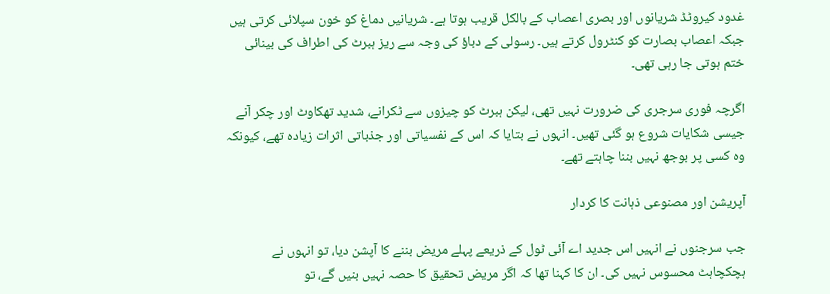غدود کیروٹڈ شریانوں اور بصری اعصاب کے بالکل قریب ہوتا ہے۔ شریانیں دماغ کو خون سپلائی کرتی ہیں جبکہ اعصاب بصارت کو کنٹرول کرتے ہیں۔ رسولی کے دباؤ کی وجہ سے ریز ہبرٹ کی اطراف کی بینائی ختم ہوتی جا رہی تھی۔

اگرچہ فوری سرجری کی ضرورت نہیں تھی، لیکن ہبرٹ کو چیزوں سے ٹکرانے، شدید تھکاوٹ اور چکر آنے جیسی شکایات شروع ہو گئی تھیں۔ انہوں نے بتایا کہ اس کے نفسیاتی اور جذباتی اثرات زیادہ تھے، کیونکہ وہ کسی پر بوجھ نہیں بننا چاہتے تھے۔

آپریشن اور مصنوعی ذہانت کا کردار

جب سرجنوں نے انہیں اس جدید اے آئی ٹول کے ذریعے پہلے مریض بننے کا آپشن دیا، تو انہوں نے ہچکچاہٹ محسوس نہیں کی۔ ان کا کہنا تھا کہ اگر مریض تحقیق کا حصہ نہیں بنیں گے، تو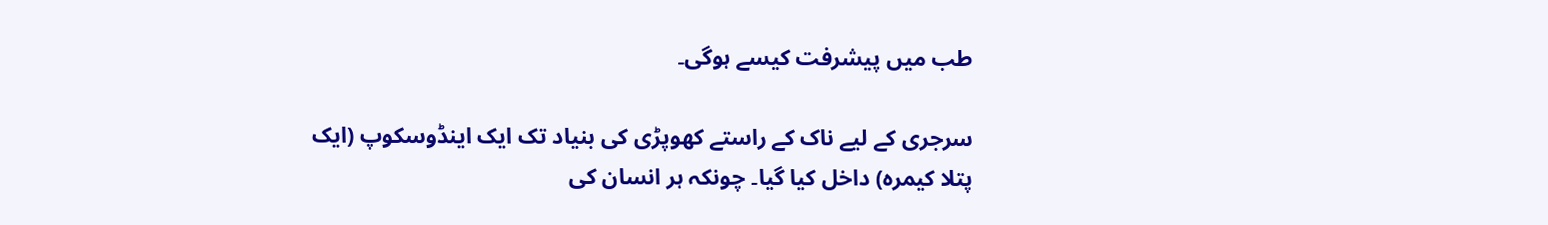طب میں پیشرفت کیسے ہوگی۔

سرجری کے لیے ناک کے راستے کھوپڑی کی بنیاد تک ایک اینڈوسکوپ (ایک پتلا کیمرہ) داخل کیا گیا۔ چونکہ ہر انسان کی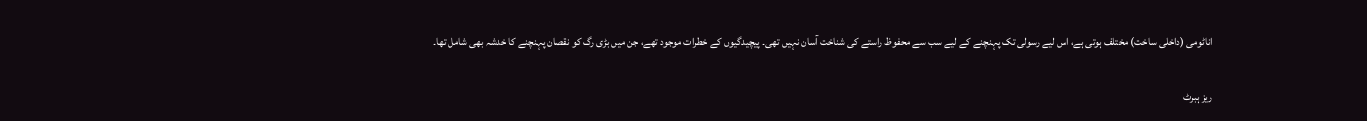اناٹومی (داخلی ساخت) مختلف ہوتی ہے، اس لیے رسولی تک پہنچنے کے لیے سب سے محفوظ راستے کی شناخت آسان نہیں تھی۔ پیچیدگیوں کے خطرات موجود تھے، جن میں بڑی رگ کو نقصان پہنچنے کا خدشہ بھی شامل تھا۔

ریز ہبرٹ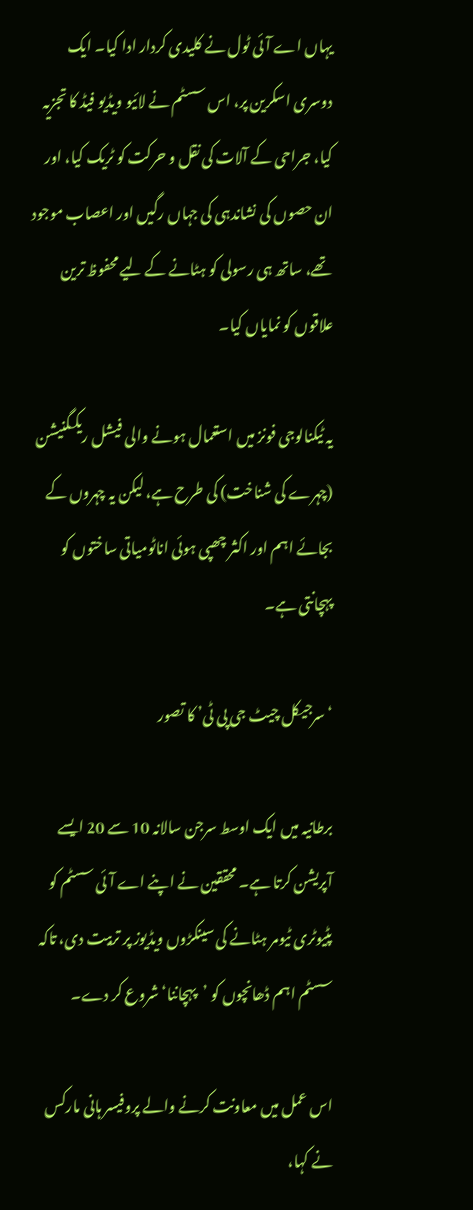یہاں اے آئی ٹول نے کلیدی کردار ادا کیا۔ ایک دوسری اسکرین پر، اس سسٹم نے لائیو ویڈیو فیڈ کا تجزیہ کیا، جراحی کے آلات کی نقل و حرکت کو ٹریک کیا، اور ان حصوں کی نشاندہی کی جہاں رگیں اور اعصاب موجود تھے، ساتھ ہی رسولی کو ہٹانے کے لیے محفوظ ترین علاقوں کو نمایاں کیا۔

یہ ٹیکنالوجی فونز میں استعمال ہونے والی فیشل ریکگنیشن (چہرے کی شناخت) کی طرح ہے، لیکن یہ چہروں کے بجائے اہم اور اکثر چھپی ہوئی اناٹومیاتی ساختوں کو پہچانتی ہے۔

‘سرجیکل چیٹ جی پی ٹی’ کا تصور

برطانیہ میں ایک اوسط سرجن سالانہ 10 سے 20 ایسے آپریشن کرتا ہے۔ محققین نے اپنے اے آئی سسٹم کو پٹیوٹری ٹیومر ہٹانے کی سینکڑوں ویڈیوز پر تربیت دی، تاکہ سسٹم اہم ڈھانچوں کو ’پہچاننا‘ شروع کر دے۔

اس عمل میں معاونت کرنے والے پروفیسر ہانی مارکس نے کہا،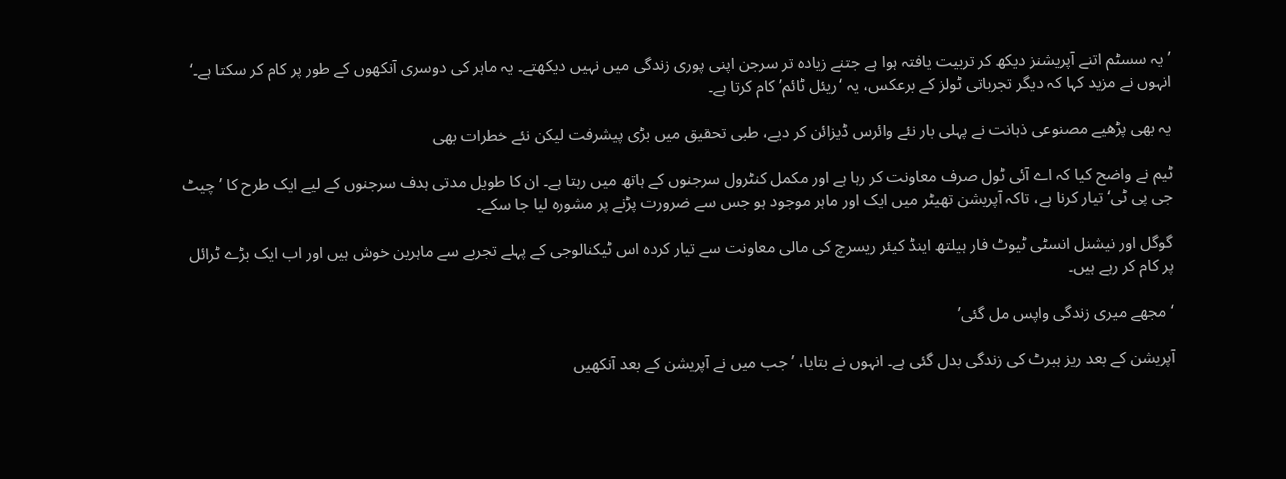’یہ سسٹم اتنے آپریشنز دیکھ کر تربیت یافتہ ہوا ہے جتنے زیادہ تر سرجن اپنی پوری زندگی میں نہیں دیکھتے۔ یہ ماہر کی دوسری آنکھوں کے طور پر کام کر سکتا ہے۔‘ انہوں نے مزید کہا کہ دیگر تجرباتی ٹولز کے برعکس، یہ ‘ریئل ٹائم’ کام کرتا ہے۔

یہ بھی پڑھیے مصنوعی ذہانت نے پہلی بار نئے وائرس ڈیزائن کر دیے، طبی تحقیق میں بڑی پیشرفت لیکن نئے خطرات بھی

ٹیم نے واضح کیا کہ اے آئی ٹول صرف معاونت کر رہا ہے اور مکمل کنٹرول سرجنوں کے ہاتھ میں رہتا ہے۔ ان کا طویل مدتی ہدف سرجنوں کے لیے ایک طرح کا ’چیٹ جی پی ٹی‘ تیار کرنا ہے، تاکہ آپریشن تھیٹر میں ایک اور ماہر موجود ہو جس سے ضرورت پڑنے پر مشورہ لیا جا سکے۔

گوگل اور نیشنل انسٹی ٹیوٹ فار ہیلتھ اینڈ کیئر ریسرچ کی مالی معاونت سے تیار کردہ اس ٹیکنالوجی کے پہلے تجربے سے ماہرین خوش ہیں اور اب ایک بڑے ٹرائل پر کام کر رہے ہیں۔

‘مجھے میری زندگی واپس مل گئی’

آپریشن کے بعد ریز ہبرٹ کی زندگی بدل گئی ہے۔ انہوں نے بتایا، ’جب میں نے آپریشن کے بعد آنکھیں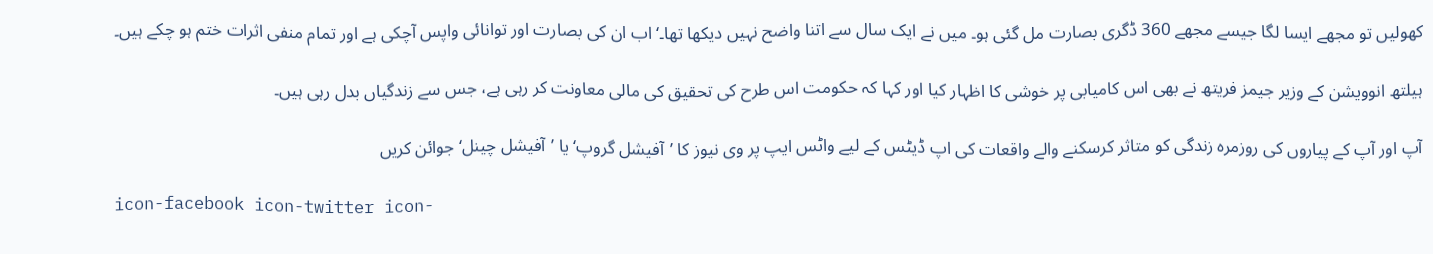کھولیں تو مجھے ایسا لگا جیسے مجھے 360 ڈگری بصارت مل گئی ہو۔ میں نے ایک سال سے اتنا واضح نہیں دیکھا تھا۔‘ اب ان کی بصارت اور توانائی واپس آچکی ہے اور تمام منفی اثرات ختم ہو چکے ہیں۔

ہیلتھ انوویشن کے وزیر جیمز فریتھ نے بھی اس کامیابی پر خوشی کا اظہار کیا اور کہا کہ حکومت اس طرح کی تحقیق کی مالی معاونت کر رہی ہے، جس سے زندگیاں بدل رہی ہیں۔

آپ اور آپ کے پیاروں کی روزمرہ زندگی کو متاثر کرسکنے والے واقعات کی اپ ڈیٹس کے لیے واٹس ایپ پر وی نیوز کا ’آفیشل گروپ‘ یا ’آفیشل چینل‘ جوائن کریں

icon-facebook icon-twitter icon-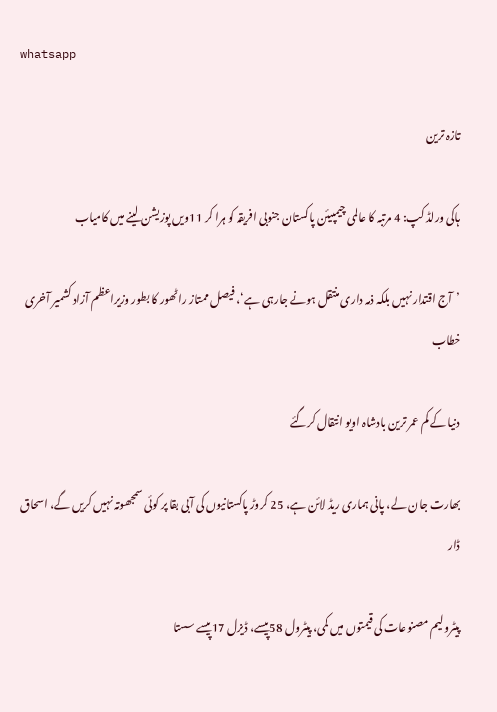whatsapp

تازہ ترین

ہاکی ورلڈ کپ: 4 مرتبہ کا عالمی چیمپیئن پاکستان جنوبی افریقہ کو ہرا کر 11ویں پوزیشن لینے میں کامیاب

’آج اقتدار نہیں بلکہ ذمہ داری منتقل ہونے جارہی ہے‘، فیصل ممتاز راٹھور کا بطور وزیراعظم آزاد کشمیر آخری خطاب

دنیا کے کم عمر ترین بادشاہ اویو انتقال کرگئے

بھارت جان لے، پانی ہماری ریڈ لائن ہے، 25 کروڑ پاکستانیوں کی آبی بقا پر کوئی سمجھوتہ نہیں کریں گے، اسحاق ڈار

پیٹرولیم مصنوعات کی قیمتوں میں کمی، پیٹرول 58پیسے، ڈیزل 17پیسے سستا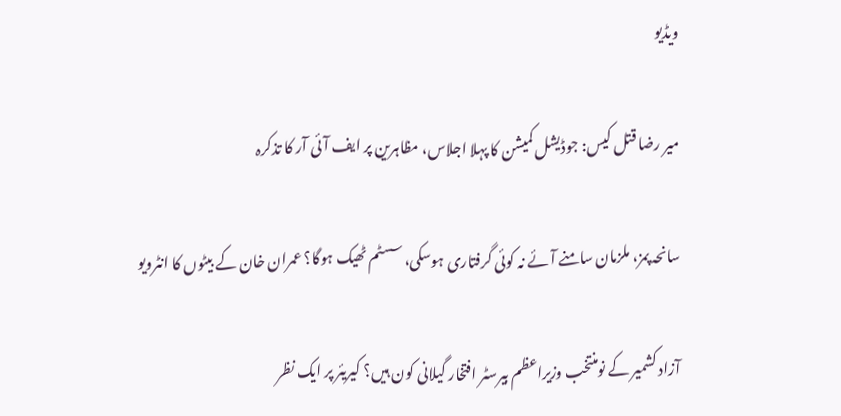ویڈیو

میر رضا قتل کیس: جوڈیشل کمیشن کا پہلا اجلاس، مظاہرین پر ایف آئی آر کا تذکرہ

سانحہ پمز، ملزمان سامنے آئے نہ کوئی گرفتاری ہوسکی، سسٹم ٹھیک ہوگا؟ عمران خان کے بیٹوں کا انٹرویو

آزاد کشمیر کے نومنتخب وزیراعظم بیرسٹر افتخار گیلانی کون ہیں؟ کیریئر پر ایک نظر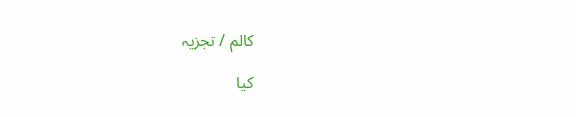کالم / تجزیہ

کیا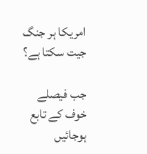امریکا ہر جنگ جیت سکتا ہے؟

جب فیصلے خوف کے تابع ہوجائیں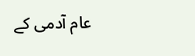عام آدمی کے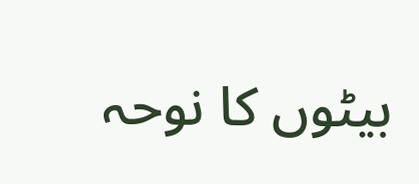بیٹوں کا نوحہ